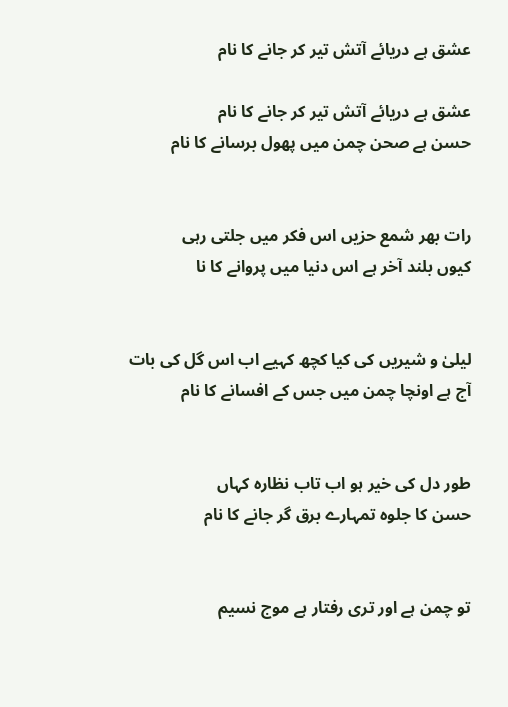عشق ہے دریائے آتش تیر کر جانے کا نام

عشق ہے دریائے آتش تیر کر جانے کا نام
حسن ہے صحن چمن میں پھول برسانے کا نام


رات بھر شمع حزیں اس فکر میں جلتی رہی
کیوں بلند آخر ہے اس دنیا میں پروانے کا نا


لیلیٰ و شیریں کی کیا کچھ کہیے اب اس گل کی بات
آج ہے اونچا چمن میں جس کے افسانے کا نام


طور دل کی خیر ہو اب تاب نظارہ کہاں
حسن کا جلوہ تمہارے برق گر جانے کا نام


تو چمن ہے اور تری رفتار ہے موج نسیم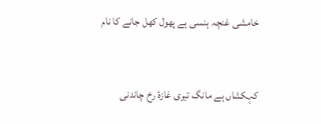خامشی غنچہ ہنسی ہے پھول کھل جانے کا نام


کہکشاں ہے مانگ تیری غازۂ رخ چاندنی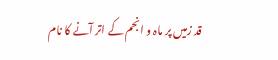قد زمیں پر ماہ و انجم کے اتر آنے کا نام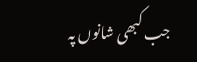جب کبھی شانوں پہ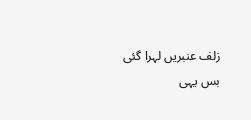زلف عنبریں لہرا گئی
بس یہی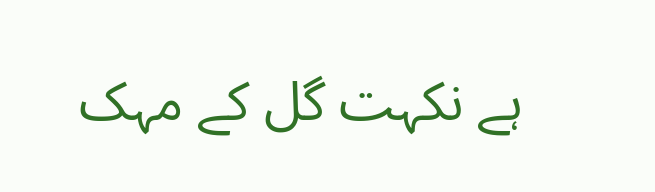ہے نکہت گل کے مہک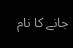جانے کا نام